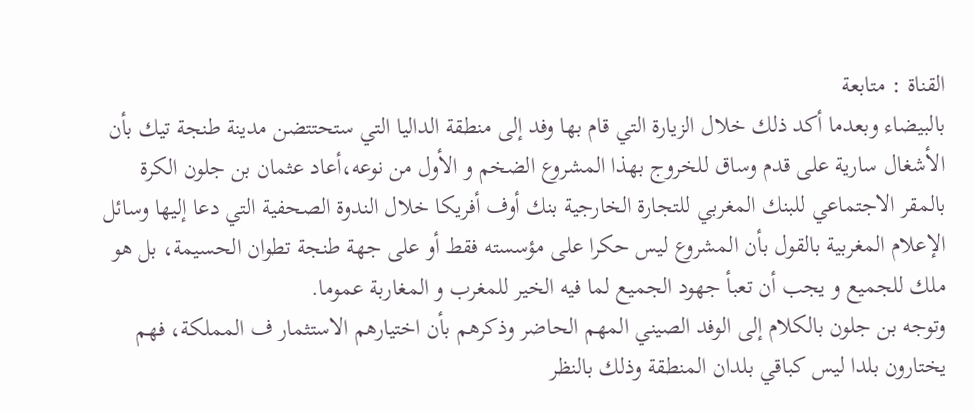القناة : متابعة
بالبيضاء وبعدما أكد ذلك خلال الزيارة التي قام بها وفد إلى منطقة الداليا التي ستحتتضن مدينة طنجة تيك بأن الأشغال سارية على قدم وساق للخروج بهذا المشروع الضخم و الأول من نوعه،أعاد عثمان بن جلون الكرة بالمقر الاجتماعي للبنك المغربي للتجارة الخارجية بنك أوف أفريكا خلال الندوة الصحفية التي دعا إليها وسائل الإعلام المغربية بالقول بأن المشروع ليس حكرا على مؤسسته فقط أو على جهة طنجة تطوان الحسيمة، بل هو ملك للجميع و يجب أن تعبأ جهود الجميع لما فيه الخير للمغرب و المغاربة عموما.
وتوجه بن جلون بالكلام إلى الوفد الصيني المهم الحاضر وذكرهم بأن اختيارهم الاستثمار ف المملكة، فهم يختارون بلدا ليس كباقي بلدان المنطقة وذلك بالنظر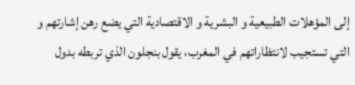إلى المؤهلات الطبيعية و البشرية و الاقتصادية التي يضع رهن إشارتهم و التي تستجيب لانتظاراتهم في المغرب، يقول بنجلون الذي تربطه بدول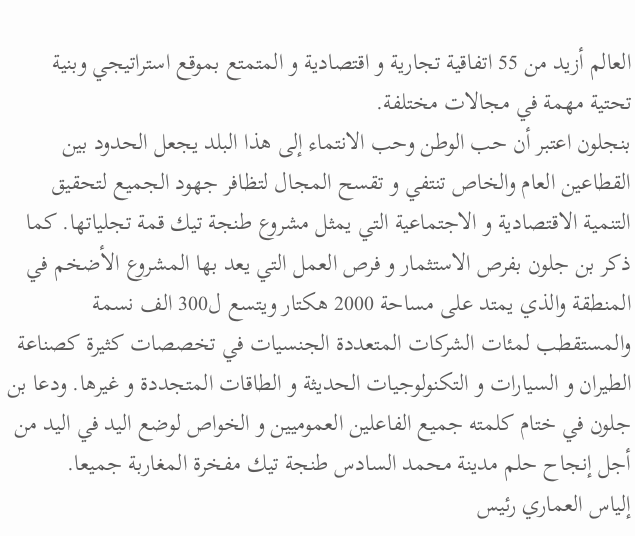العالم أزيد من 55 اتفاقية تجارية و اقتصادية و المتمتع بموقع استراتيجي وبنية تحتية مهمة في مجالات مختلفة.
بنجلون اعتبر أن حب الوطن وحب الانتماء إلى هذا البلد يجعل الحدود بين القطاعين العام والخاص تنتفي و تقسح المجال لتظافر جهود الجميع لتحقيق التنمية الاقتصادية و الاجتماعية التي يمثل مشروع طنجة تيك قمة تجلياتها. كما ذكر بن جلون بفرص الاستثمار و فرص العمل التي يعد بها المشروع الأضخم في المنطقة والذي يمتد على مساحة 2000 هكتار ويتسع ل300 الف نسمة والمستقطب لمئات الشركات المتعددة الجنسيات في تخصصات كثيرة كصناعة الطيران و السيارات و التكنولوجيات الحديثة و الطاقات المتجددة و غيرها. ودعا بن جلون في ختام كلمته جميع الفاعلين العموميين و الخواص لوضع اليد في اليد من أجل إنجاح حلم مدينة محمد السادس طنجة تيك مفخرة المغاربة جميعا.
إلياس العماري رئيس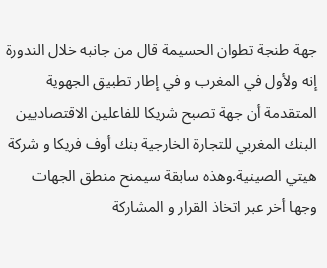جهة طنجة تطوان الحسيمة قال من جانبه خلال الندورة إنه ولأول في المغرب و في إطار تطبيق الجهوية المتقدمة أن جهة تصبح شريكا للفاعلين الاقتصاديين البنك المغربي للتجارة الخارجية بنك أوف فريكا و شركة هيتي الصينية.وهذه سابقة سيمنح منطق الجهات وجها أخر عبر اتخاذ القرار و المشاركة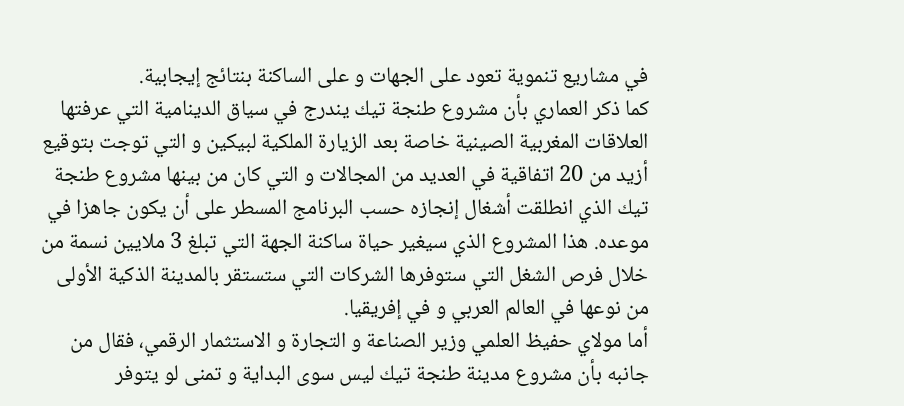في مشاريع تنموية تعود على الجهات و على الساكنة بنتائج إيجابية.
كما ذكر العماري بأن مشروع طنجة تيك يندرج في سياق الدينامية التي عرفتها العلاقات المغربية الصينية خاصة بعد الزيارة الملكية لبيكين و التي توجت بتوقيع أزيد من 20 اتفاقية في العديد من المجالات و التي كان من بينها مشروع طنجة تيك الذي انطلقت أشغال إنجازه حسب البرنامج المسطر على أن يكون جاهزا في موعده. هذا المشروع الذي سيغير حياة ساكنة الجهة التي تبلغ 3 ملايين نسمة من خلال فرص الشغل التي ستوفرها الشركات التي ستستقر بالمدينة الذكية الأولى من نوعها في العالم العربي و في إفريقيا.
أما مولاي حفيظ العلمي وزير الصناعة و التجارة و الاستثمار الرقمي، فقال من جانبه بأن مشروع مدينة طنجة تيك ليس سوى البداية و تمنى لو يتوفر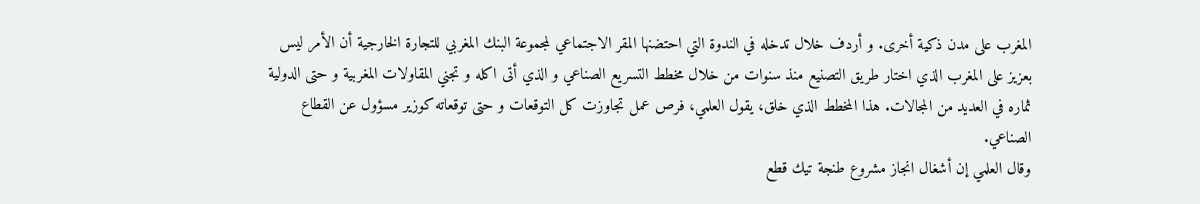المغرب على مدن ذكية أخرى. و أردف خلال تدخله في الندوة التي احتضنها المقر الاجتماعي لمجموعة البنك المغربي للتجارة الخارجية أن الأمر ليس بعزيز على المغرب الذي اختار طريق التصنيع منذ سنوات من خلال مخطط التسريع الصناعي و الذي أتى اكله و تجني المقاولات المغربية و حتى الدولية ثماره في العديد من المجالات. هذا المخطط الذي خلق، يقول العلمي، فرص عمل تجاوزت كل التوقعات و حتى توقعاته كوزير مسؤول عن القطاع الصناعي.
وقال العلمي إن أشغال انجاز مشروع طنجة تيك قطع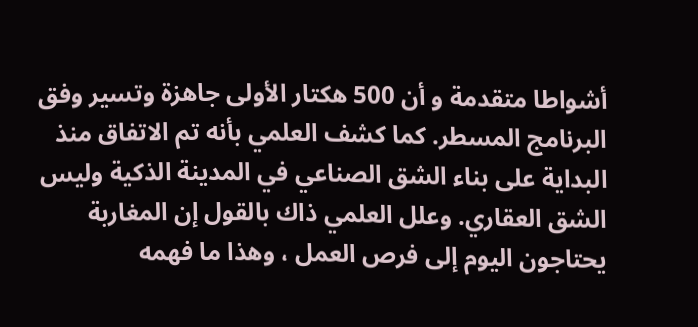أشواطا متقدمة و أن 500 هكتار الأولى جاهزة وتسير وفق البرنامج المسطر. كما كشف العلمي بأنه تم الاتفاق منذ البداية على بناء الشق الصناعي في المدينة الذكية وليس الشق العقاري. وعلل العلمي ذاك بالقول إن المغاربة يحتاجون اليوم إلى فرص العمل ، وهذا ما فهمه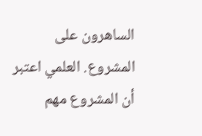الساهرون على المشروع. العلمي اعتبر أن المشروع مهم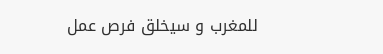للمغرب و سيخلق فرص عمل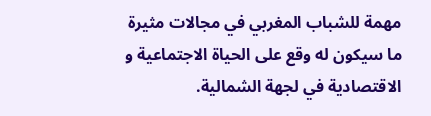مهمة للشباب المغربي في مجالات مثيرة ما سيكون له وقع على الحياة الاجتماعية و الاقتصادية في لجهة الشمالية.